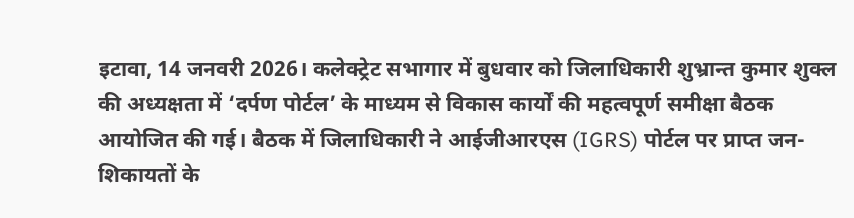इटावा, 14 जनवरी 2026। कलेक्ट्रेट सभागार में बुधवार को जिलाधिकारी शुभ्रान्त कुमार शुक्ल की अध्यक्षता में ‘दर्पण पोर्टल’ के माध्यम से विकास कार्यों की महत्वपूर्ण समीक्षा बैठक आयोजित की गई। बैठक में जिलाधिकारी ने आईजीआरएस (IGRS) पोर्टल पर प्राप्त जन-शिकायतों के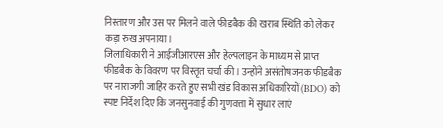निस्तारण और उस पर मिलने वाले फीडबैक की खराब स्थिति को लेकर कड़ा रुख अपनाया।
जिलाधिकारी ने आईजीआरएस और हेल्पलाइन के माध्यम से प्राप्त फीडबैक के विवरण पर विस्तृत चर्चा की। उन्होंने असंतोषजनक फीडबैक पर नाराजगी जाहिर करते हुए सभी खंड विकास अधिकारियों (BDO) को स्पष्ट निर्देश दिए कि जनसुनवाई की गुणवत्ता में सुधार लाएं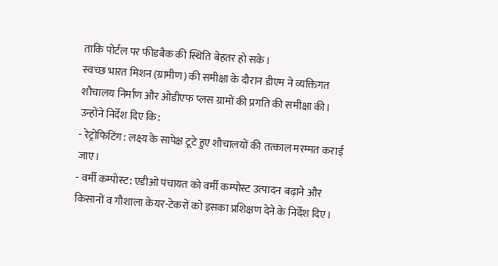ताकि पोर्टल पर फीडबैक की स्थिति बेहतर हो सके।
स्वच्छ भारत मिशन (ग्रामीण) की समीक्षा के दौरान डीएम ने व्यक्तिगत शौचालय निर्माण और ओडीएफ प्लस ग्रामों की प्रगति की समीक्षा की। उन्होंने निर्देश दिए कि:
- रेट्रोफिटिंग: लक्ष्य के सापेक्ष टूटे हुए शौचालयों की तत्काल मरम्मत कराई जाए।
- वर्मी कम्पोस्ट: एडीओ पंचायत को वर्मी कम्पोस्ट उत्पादन बढ़ाने और किसानों व गौशाला केयर-टेकरों को इसका प्रशिक्षण देने के निर्देश दिए।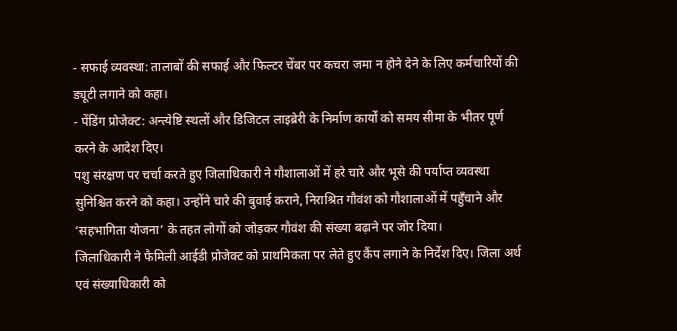- सफाई व्यवस्था: तालाबों की सफाई और फिल्टर चेंबर पर कचरा जमा न होने देने के लिए कर्मचारियों की ड्यूटी लगाने को कहा।
- पेंडिंग प्रोजेक्ट: अन्त्येष्टि स्थलों और डिजिटल लाइब्रेरी के निर्माण कार्यों को समय सीमा के भीतर पूर्ण करने के आदेश दिए।
पशु संरक्षण पर चर्चा करते हुए जिलाधिकारी ने गौशालाओं में हरे चारे और भूसे की पर्याप्त व्यवस्था सुनिश्चित करने को कहा। उन्होंने चारे की बुवाई कराने, निराश्रित गौवंश को गौशालाओं में पहुँचाने और ‘सहभागिता योजना’ के तहत लोगों को जोड़कर गौवंश की संख्या बढ़ाने पर जोर दिया।
जिलाधिकारी ने फैमिली आईडी प्रोजेक्ट को प्राथमिकता पर लेते हुए कैंप लगाने के निर्देश दिए। जिला अर्थ एवं संख्याधिकारी को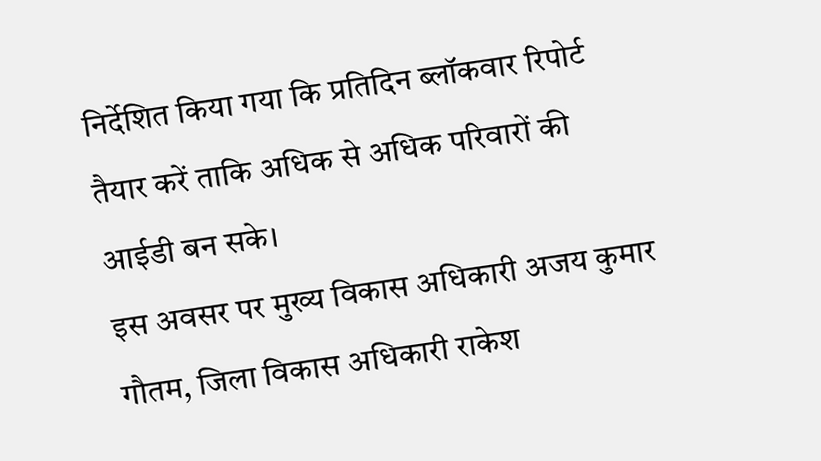निर्देशित किया गया कि प्रतिदिन ब्लॉकवार रिपोर्ट तैयार करें ताकि अधिक से अधिक परिवारों की आईडी बन सके।
इस अवसर पर मुख्य विकास अधिकारी अजय कुमार गौतम, जिला विकास अधिकारी राकेश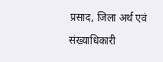प्रसाद, जिला अर्थ एवं संख्याधिकारी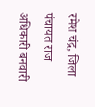रमेश चंद्र, जिला पंचायत राज अधिकारी बनवारी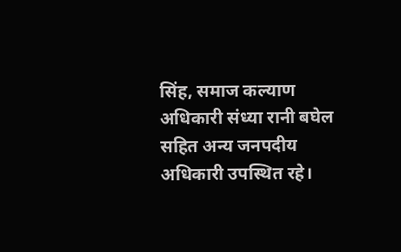सिंह, समाज कल्याण अधिकारी संध्या रानी बघेल सहित अन्य जनपदीय अधिकारी उपस्थित रहे।